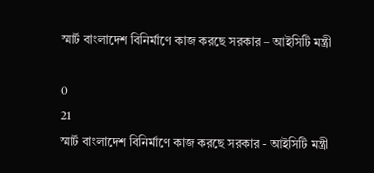স্মার্ট বাংলাদেশ বিনির্মাণে কাজ করছে সরকার – আইসিটি মন্ত্রী

0
21
স্মার্ট বাংলাদেশ বিনির্মাণে কাজ করছে সরকার - আইসিটি মন্ত্রী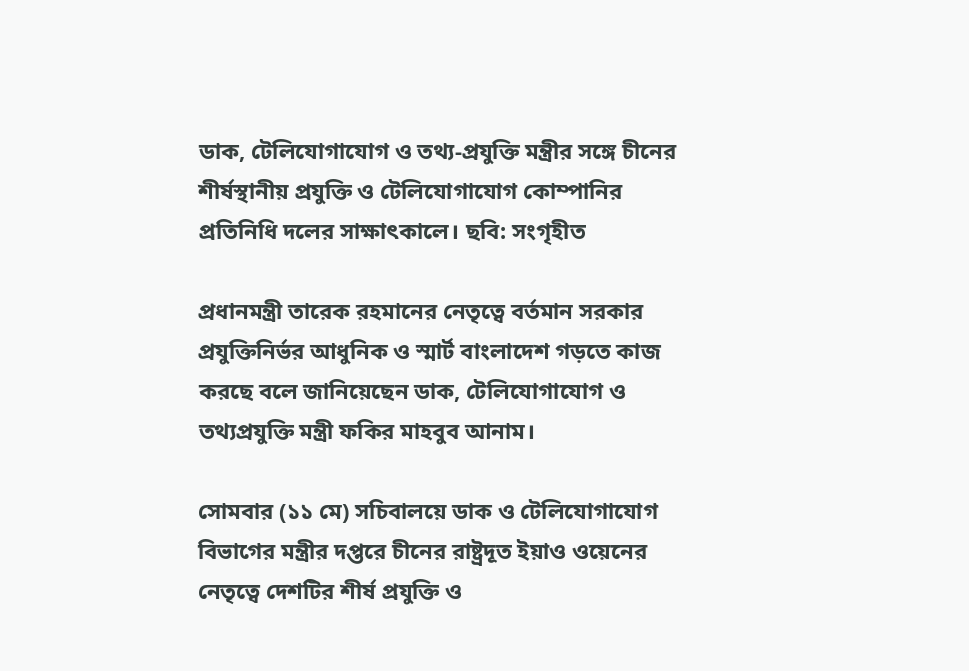ডাক, টেলিযোগাযোগ ও তথ্য-প্রযুক্তি মন্ত্রীর সঙ্গে চীনের শীর্ষস্থানীয় প্রযুক্তি ও টেলিযোগাযোগ কোম্পানির প্রতিনিধি দলের সাক্ষাৎকালে। ছবি: সংগৃহীত

প্রধানমন্ত্রী তারেক রহমানের নেতৃত্বে বর্তমান সরকার প্রযুক্তিনির্ভর আধুনিক ও স্মার্ট বাংলাদেশ গড়তে কাজ করছে বলে জানিয়েছেন ডাক, টেলিযোগাযোগ ও তথ্যপ্রযুক্তি মন্ত্রী ফকির মাহবুব আনাম।

সোমবার (১১ মে) সচিবালয়ে ডাক ও টেলিযোগাযোগ বিভাগের মন্ত্রীর দপ্তরে চীনের রাষ্ট্রদূত ইয়াও ওয়েনের নেতৃত্বে দেশটির শীর্ষ প্রযুক্তি ও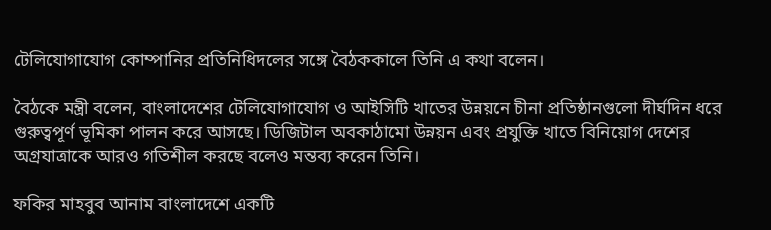টেলিযোগাযোগ কোম্পানির প্রতিনিধিদলের সঙ্গে বৈঠককালে তিনি এ কথা বলেন।

বৈঠকে মন্ত্রী বলেন, বাংলাদেশের টেলিযোগাযোগ ও আইসিটি খাতের উন্নয়নে চীনা প্রতিষ্ঠানগুলো দীর্ঘদিন ধরে গুরুত্বপূর্ণ ভূমিকা পালন করে আসছে। ডিজিটাল অবকাঠামো উন্নয়ন এবং প্রযুক্তি খাতে বিনিয়োগ দেশের অগ্রযাত্রাকে আরও গতিশীল করছে বলেও মন্তব্য করেন তিনি।

ফকির মাহবুব আনাম বাংলাদেশে একটি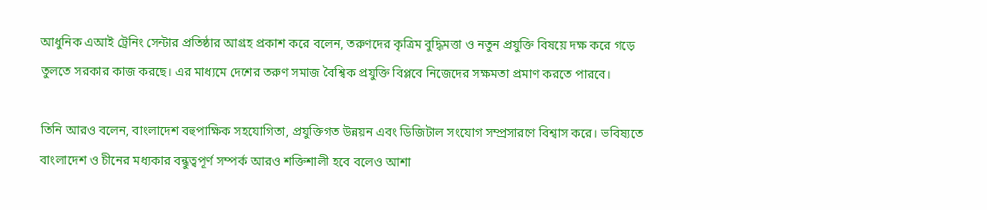আধুনিক এআই ট্রেনিং সেন্টার প্রতিষ্ঠার আগ্রহ প্রকাশ করে বলেন, তরুণদের কৃত্রিম বুদ্ধিমত্তা ও নতুন প্রযুক্তি বিষয়ে দক্ষ করে গড়ে তুলতে সরকার কাজ করছে। এর মাধ্যমে দেশের তরুণ সমাজ বৈশ্বিক প্রযুক্তি বিপ্লবে নিজেদের সক্ষমতা প্রমাণ করতে পারবে।

তিনি আরও বলেন, বাংলাদেশ বহুপাক্ষিক সহযোগিতা, প্রযুক্তিগত উন্নয়ন এবং ডিজিটাল সংযোগ সম্প্রসারণে বিশ্বাস করে। ভবিষ্যতে বাংলাদেশ ও চীনের মধ্যকার বন্ধুত্বপূর্ণ সম্পর্ক আরও শক্তিশালী হবে বলেও আশা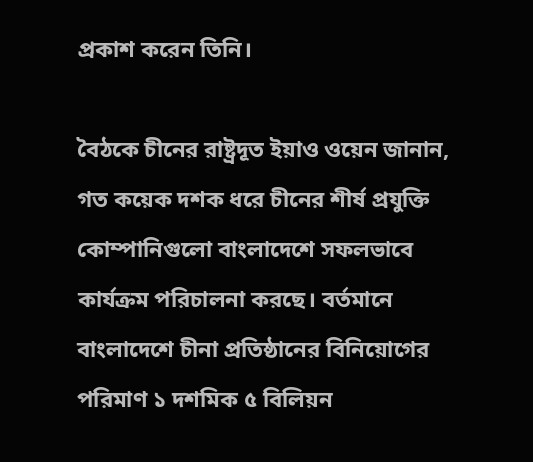প্রকাশ করেন তিনি।

বৈঠকে চীনের রাষ্ট্রদূত ইয়াও ওয়েন জানান, গত কয়েক দশক ধরে চীনের শীর্ষ প্রযুক্তি কোম্পানিগুলো বাংলাদেশে সফলভাবে কার্যক্রম পরিচালনা করছে। বর্তমানে বাংলাদেশে চীনা প্রতিষ্ঠানের বিনিয়োগের পরিমাণ ১ দশমিক ৫ বিলিয়ন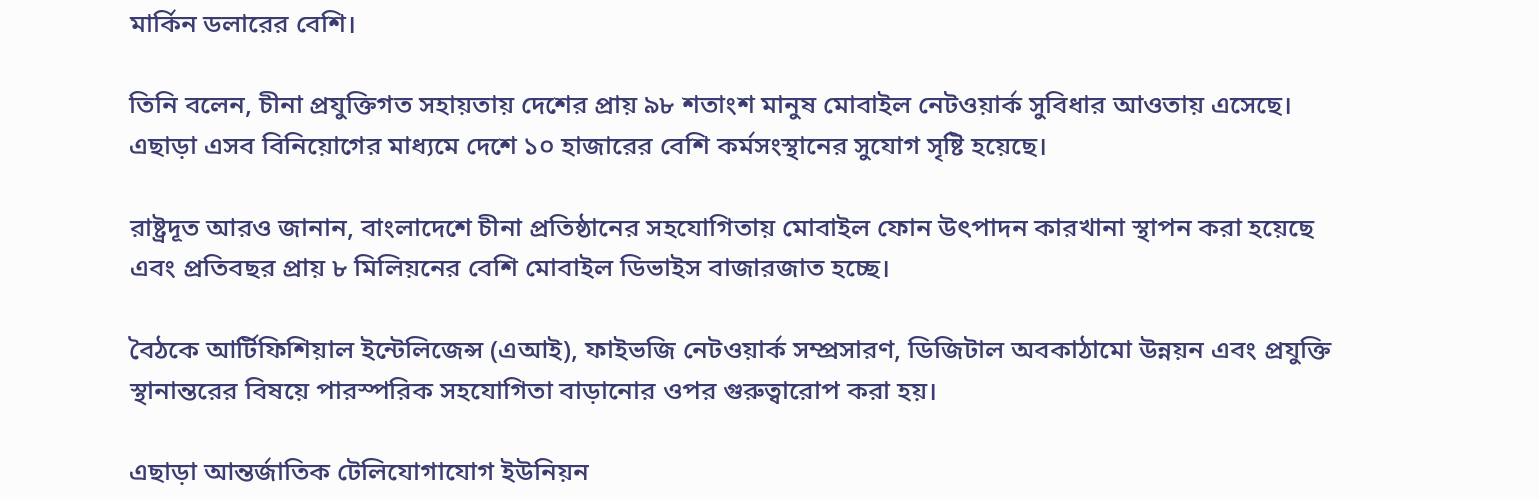মার্কিন ডলারের বেশি।

তিনি বলেন, চীনা প্রযুক্তিগত সহায়তায় দেশের প্রায় ৯৮ শতাংশ মানুষ মোবাইল নেটওয়ার্ক সুবিধার আওতায় এসেছে। এছাড়া এসব বিনিয়োগের মাধ্যমে দেশে ১০ হাজারের বেশি কর্মসংস্থানের সুযোগ সৃষ্টি হয়েছে।

রাষ্ট্রদূত আরও জানান, বাংলাদেশে চীনা প্রতিষ্ঠানের সহযোগিতায় মোবাইল ফোন উৎপাদন কারখানা স্থাপন করা হয়েছে এবং প্রতিবছর প্রায় ৮ মিলিয়নের বেশি মোবাইল ডিভাইস বাজারজাত হচ্ছে।

বৈঠকে আর্টিফিশিয়াল ইন্টেলিজেন্স (এআই), ফাইভজি নেটওয়ার্ক সম্প্রসারণ, ডিজিটাল অবকাঠামো উন্নয়ন এবং প্রযুক্তি স্থানান্তরের বিষয়ে পারস্পরিক সহযোগিতা বাড়ানোর ওপর গুরুত্বারোপ করা হয়।

এছাড়া আন্তর্জাতিক টেলিযোগাযোগ ইউনিয়ন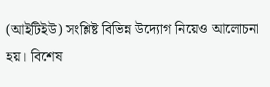(আইটিইউ) সংশ্লিষ্ট বিভিন্ন উদ্যোগ নিয়েও আলোচনা হয়। বিশেষ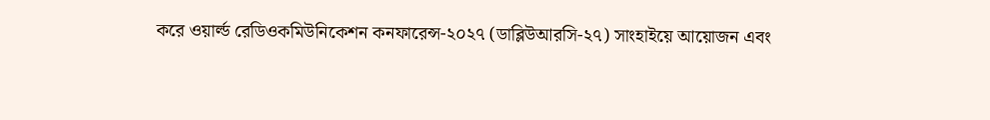করে ওয়ার্ল্ড রেডিওকমিউনিকেশন কনফারেন্স-২০২৭ (ডাব্লিউআরসি-২৭) সাংহাইয়ে আয়োজন এবং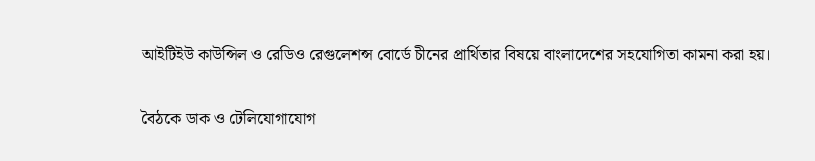আইটিইউ কাউন্সিল ও রেডিও রেগুলেশন্স বোর্ডে চীনের প্রার্থিতার বিষয়ে বাংলাদেশের সহযোগিতা কামনা করা হয়।

বৈঠকে ডাক ও টেলিযোগাযোগ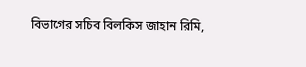বিভাগের সচিব বিলকিস জাহান রিমি,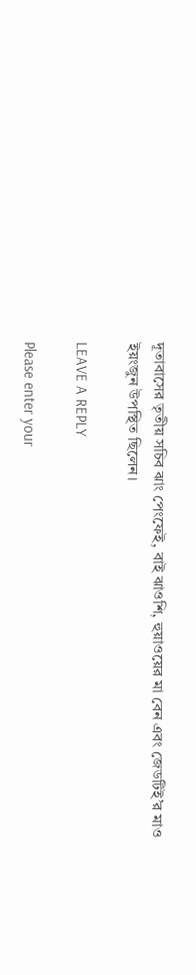দূতাবাসের তৃতীয় সচিব ঝাং পেংফেই, বাই ঝাওশি, হুয়াওয়ের মা বেন এবং জেডটিই’র মাও ইয়ংজুন উপস্থিত ছিলেন।

LEAVE A REPLY

Please enter your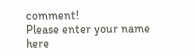comment!
Please enter your name here